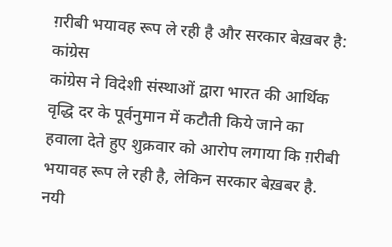ग़रीबी भयावह रूप ले रही है और सरकार बेख़बर है: कांग्रेस
कांग्रेस ने विदेशी संस्थाओं द्वारा भारत की आर्थिक वृद्धि दर के पूर्वनुमान में कटौती किये जाने का हवाला देते हुए शुक्रवार को आरोप लगाया कि ग़रीबी भयावह रूप ले रही है, लेकिन सरकार बेख़बर है.
नयी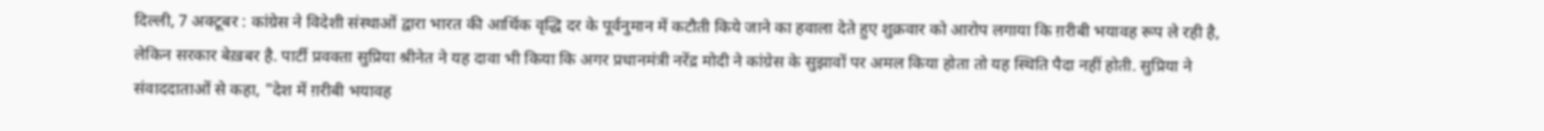दिल्ली, 7 अक्टूबर : कांग्रेस ने विदेशी संस्थाओं द्वारा भारत की आर्थिक वृद्धि दर के पूर्वनुमान में कटौती किये जाने का हवाला देते हुए शुक्रवार को आरोप लगाया कि ग़रीबी भयावह रूप ले रही है, लेकिन सरकार बेख़बर है. पार्टी प्रवक्ता सुप्रिया श्रीनेत ने यह दावा भी किया कि अगर प्रधानमंत्री नरेंद्र मोदी ने कांग्रेस के सुझावों पर अमल किया होता तो यह स्थिति पैदा नहीं होती. सुप्रिया ने संवाददाताओं से कहा, "देश में ग़रीबी भयावह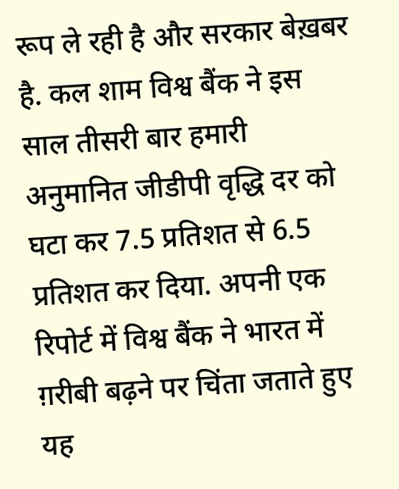रूप ले रही है और सरकार बेख़बर है. कल शाम विश्व बैंक ने इस साल तीसरी बार हमारी अनुमानित जीडीपी वृद्धि दर को घटा कर 7.5 प्रतिशत से 6.5 प्रतिशत कर दिया. अपनी एक रिपोर्ट में विश्व बैंक ने भारत में ग़रीबी बढ़ने पर चिंता जताते हुए यह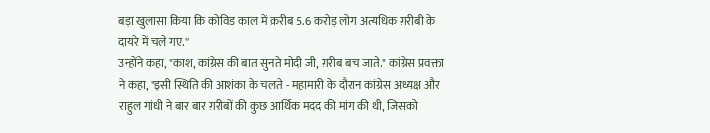बड़ा खुलासा किया कि कोविड काल में क़रीब 5.6 करोड़ लोग अत्यधिक ग़रीबी के दायरे में चले गए.''
उन्होंने कहा, "काश, कांग्रेस की बात सुनते मोदी जी, ग़रीब बच जाते." कांग्रेस प्रवक्ता ने कहा, "इसी स्थिति की आशंका के चलते - महामारी के दौरान कांग्रेस अध्यक्ष और राहुल गांधी ने बार बार ग़रीबों की कुछ आर्थिक मदद की मांग की थी, जिसको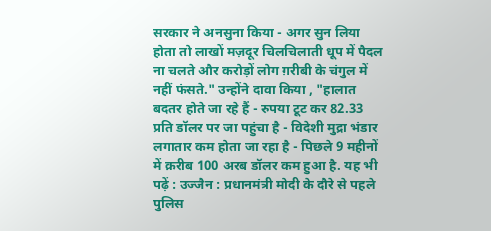सरकार ने अनसुना किया - अगर सुन लिया होता तो लाखों मज़दूर चिलचिलाती धूप में पैदल ना चलते और करोड़ों लोग ग़रीबी के चंगुल में नहीं फंसते." उन्होंने दावा किया , "हालात बदतर होते जा रहे हैं - रुपया टूट कर 82.33 प्रति डॉलर पर जा पहुंचा है - विदेशी मुद्रा भंडार लगातार कम होता जा रहा है - पिछले 9 महीनों में क़रीब 100 अरब डॉलर कम हुआ है. यह भी पढ़ें : उज्जैन : प्रधानमंत्री मोदी के दौरे से पहले पुलिस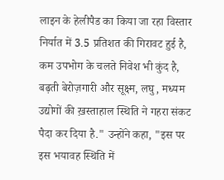लाइन के हेलीपैड का किया जा रहा विस्तार
निर्यात में 3.5 प्रतिशत की गिरावट हुई है, कम उपभोग के चलते निवेश भी कुंद है, बढ़ती बेरोज़गारी और सूक्ष्म, लघु, मध्यम उद्योगों की ख़स्ताहाल स्थिति ने गहरा संकट पैदा कर दिया है." उन्होंने कहा, "इस पर इस भयावह स्थिति में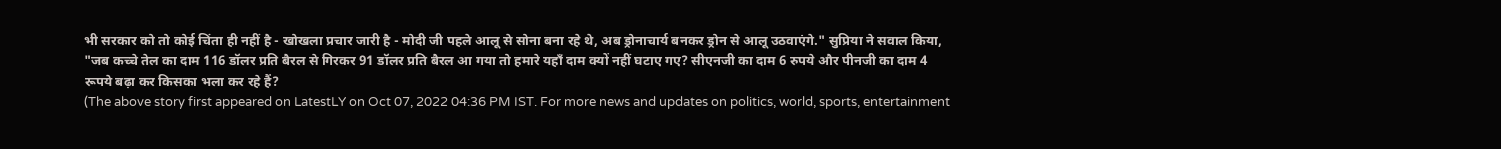भी सरकार को तो कोई चिंता ही नहीं है - खोखला प्रचार जारी है - मोदी जी पहले आलू से सोना बना रहे थे, अब ड्रोनाचार्य बनकर ड्रोन से आलू उठवाएंगे." सुप्रिया ने सवाल किया, "जब कच्चे तेल का दाम 116 डॉलर प्रति बैरल से गिरकर 91 डॉलर प्रति बैरल आ गया तो हमारे यहाँ दाम क्यों नहीं घटाए गए? सीएनजी का दाम 6 रुपये और पीनजी का दाम 4 रूपये बढ़ा कर किसका भला कर रहे हैं?
(The above story first appeared on LatestLY on Oct 07, 2022 04:36 PM IST. For more news and updates on politics, world, sports, entertainment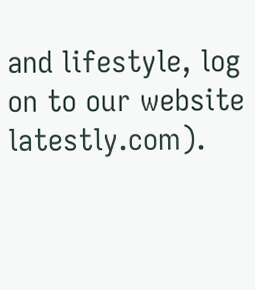and lifestyle, log on to our website latestly.com).